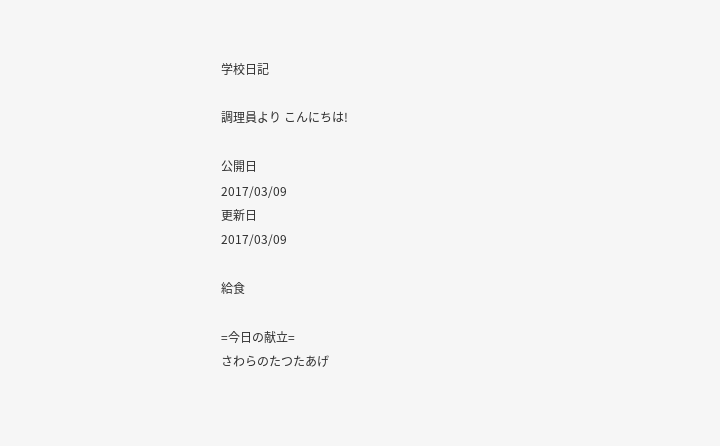学校日記

調理員より こんにちは!

公開日
2017/03/09
更新日
2017/03/09

給食

=今日の献立=
さわらのたつたあげ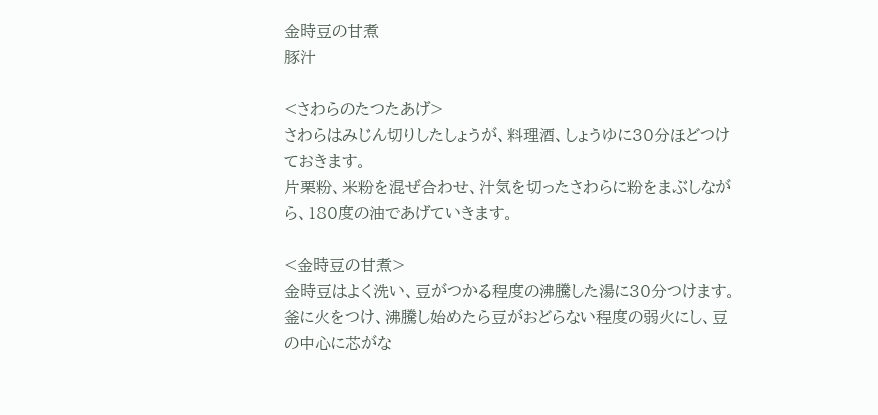金時豆の甘煮
豚汁

<さわらのたつたあげ>
さわらはみじん切りしたしょうが、料理酒、しょうゆに30分ほどつけておきます。
片栗粉、米粉を混ぜ合わせ、汁気を切ったさわらに粉をまぶしながら、180度の油であげていきます。

<金時豆の甘煮>
金時豆はよく洗い、豆がつかる程度の沸騰した湯に30分つけます。
釜に火をつけ、沸騰し始めたら豆がおどらない程度の弱火にし、豆の中心に芯がな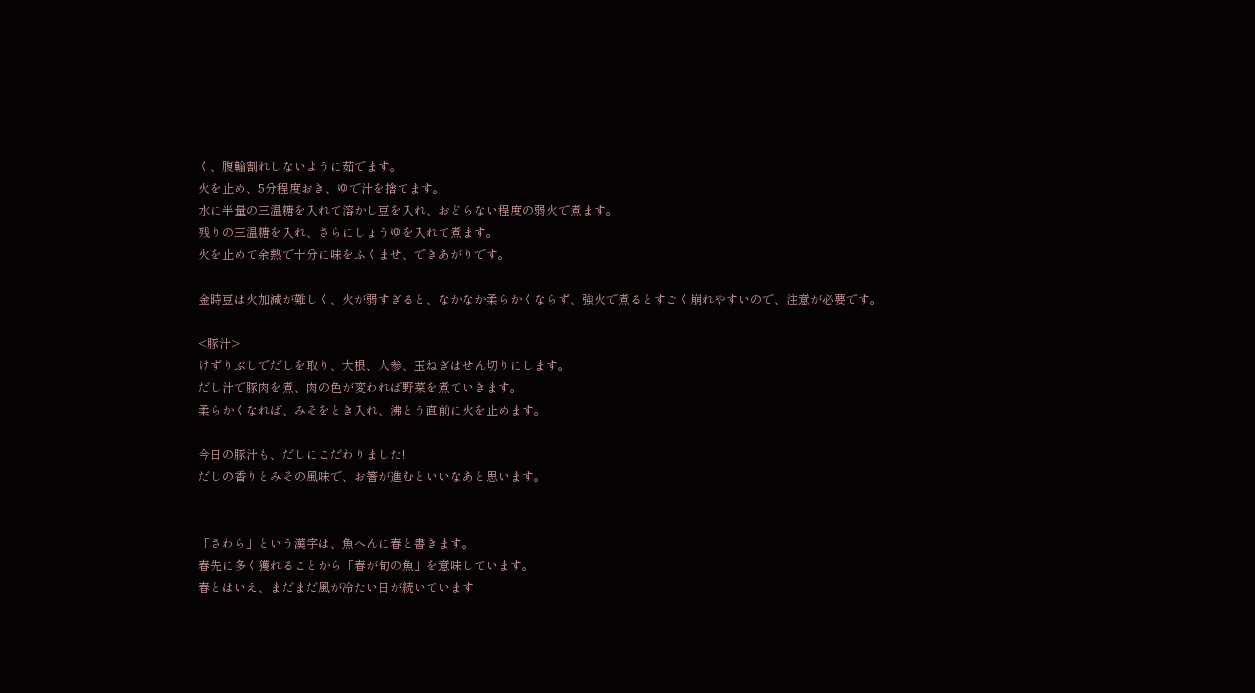く、腹輪割れしないように茹でます。
火を止め、5分程度おき、ゆで汁を捨てます。
水に半量の三温糖を入れて溶かし豆を入れ、おどらない程度の弱火で煮ます。
残りの三温糖を入れ、さらにしょうゆを入れて煮ます。
火を止めて余熱で十分に味をふくませ、できあがりです。

金時豆は火加減が難しく、火が弱すぎると、なかなか柔らかくならず、強火で煮るとすごく崩れやすいので、注意が必要です。

<豚汁>
けずりぶしでだしを取り、大根、人参、玉ねぎはせん切りにします。
だし汁で豚肉を煮、肉の色が変われば野菜を煮ていきます。
柔らかくなれば、みそをとき入れ、沸とう直前に火を止めます。

今日の豚汁も、だしにこだわりました!
だしの香りとみその風味で、お箸が進むといいなあと思います。


「さわら」という漢字は、魚へんに春と書きます。
春先に多く獲れることから「春が旬の魚」を意味しています。
春とはいえ、まだまだ風が冷たい日が続いています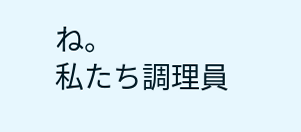ね。
私たち調理員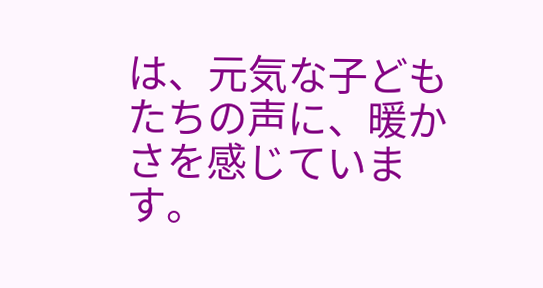は、元気な子どもたちの声に、暖かさを感じています。